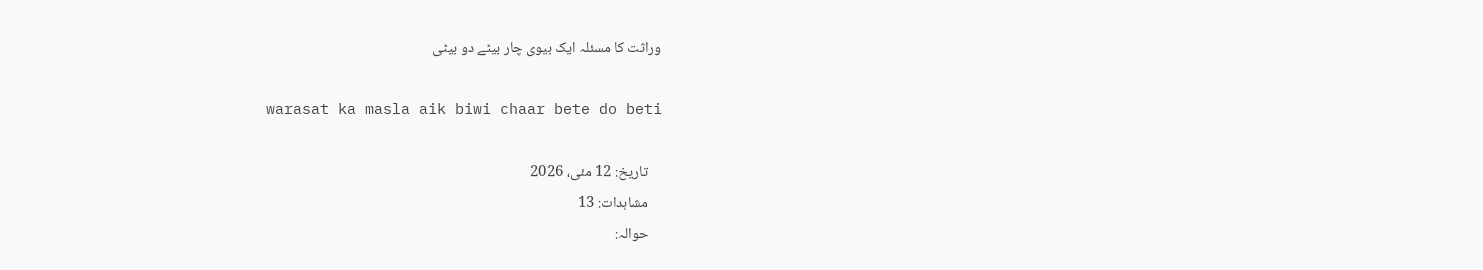وراثت کا مسئلہ ایک بیوی چار بیٹے دو بیٹی

    warasat ka masla aik biwi chaar bete do beti

    تاریخ: 12 مئی، 2026
    مشاہدات: 13
    حوالہ: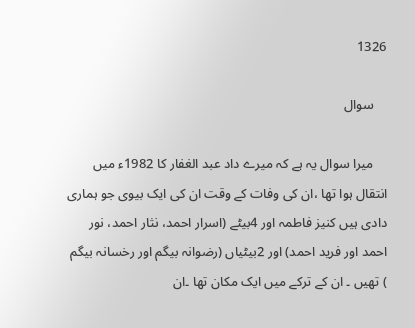1326

    سوال

    میرا سوال یہ ہے کہ میرے داد عبد الغفار کا 1982ء میں انتقال ہوا تھا ،ان کی وفات کے وقت ان کی ایک بیوی جو ہماری دادی ہیں کنیز فاطمہ اور 4بیٹے (اسرار احمد، نثار احمد، نور احمد اور فرید احمد) اور 2بیٹیاں (رضوانہ بیگم اور رخسانہ بیگم ) تھیں ۔ ان کے ترکے میں ایک مکان تھا ۔ان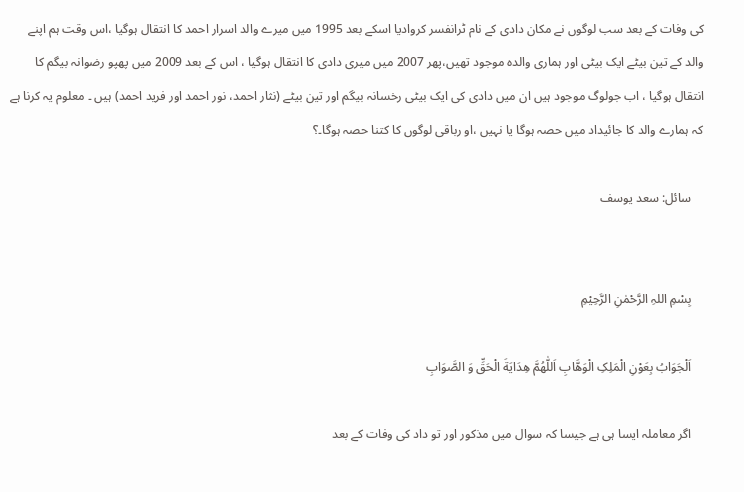کی وفات کے بعد سب لوگوں نے مکان دادی کے نام ٹرانفسر کروادیا اسکے بعد 1995 میں میرے والد اسرار احمد کا انتقال ہوگیا ،اس وقت ہم اپنے والد کے تین بیٹے ایک بیٹی اور ہماری والدہ موجود تھیں،پھر 2007 میں میری دادی کا انتقال ہوگیا ، اس کے بعد 2009 میں پھپو رضوانہ بیگم کا انتقال ہوگیا ، اب جولوگ موجود ہیں ان میں دادی کی ایک بیٹی رخسانہ بیگم اور تین بیٹے (نثار احمد، نور احمد اور فرید احمد) ہیں ۔ معلوم یہ کرنا ہے کہ ہمارے والد کا جائیداد میں حصہ ہوگا یا نہیں ،او رباقی لوگوں کا کتنا حصہ ہوگا۔؟

    سائل: سعد یوسف


    بِسْمِ اللہِ الرَّحْمٰنِ الرَّحِيْمِ

    اَلْجَوَابُ بِعَوْنِ الْمَلِکِ الْوَھَّابِ اَللّٰھُمَّ ھِدَايَةَ الْحَقِّ وَ الصَّوَابِ

    اگر معاملہ ایسا ہی ہے جیسا کہ سوال میں مذکور اور تو داد کی وفات کے بعد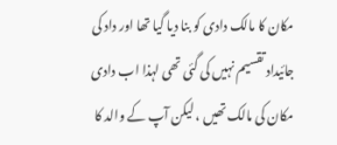مکان کا مالک دادی کو بنا دیا گیا تھا اور داد کی جائیداد تقسیم نہیں کی گئی تھی لہذا اب دادی مکان کی مالک تھیں ، لیکن آپ کے والد کا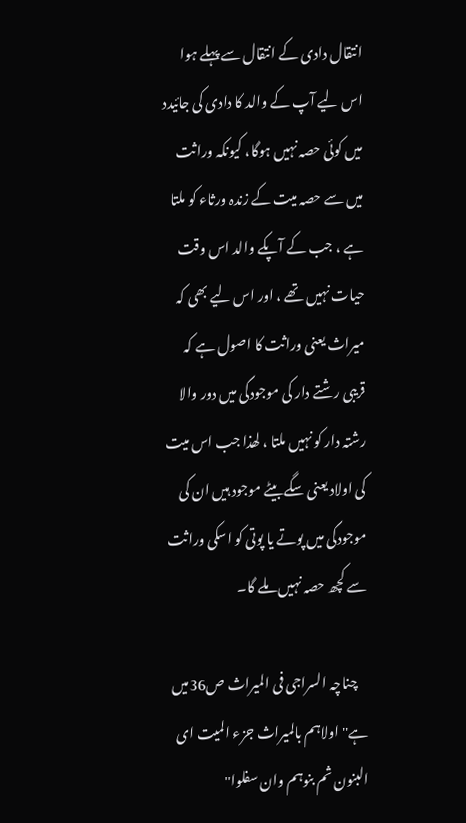انتقال دادی کے انتقال سے پہلے ہوا اس لیے آپ کے والد کا دادی کی جائیدد میں کوئی حصہ نہیں ہوگا، کیونکہ وراثت میں سے حصہ میت کے زندہ ورثاء کو ملتا ہے ، جب کے آپکے والد اس وقت حیات نہیں تھے ، اور اس لیے بھی کہ میراث یعنی وراثت کا اصول ہے کہ قریبی رشتے دار کی موجودگی میں دور والا رشتہ دار کو نہیں ملتا ، لھذا جب اس میت کی اولاد یعنی سگے بیٹے موجود ہیں ان کی موجودگی میں پوتے یا پوتی کو اسکی وراثت سے کچھ حصہ نہیں ملے گا۔

    چناچہ السراجی فی المیراث ص36میں ہے''اولاہم بالمیراث جزء المیت ای البنون ثم بنوہم وان سفلوا''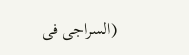(السراجی فی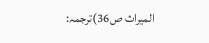المیراث ص36)ترجمہ: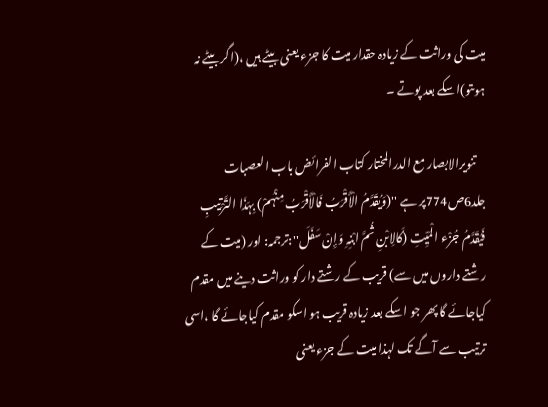میت کی وراثت کے زیادہ حقدار میت کا جزء یعنی بیٹے ہیں ،(اگر بیٹے نہ ہوںتو)اسکے بعد پوتے ۔

    تنویرالابصار مع الدرالمختار کتاب الفرائض باب العصبات جلد6ص774پر ہے ''(وَیُقَدَّمُ الْأَقْرَبُ فَالْأَقْرَبُ مِنْہُمْ) بِہَذَا التَّرْتِیبِ فَیُقَدَّمُ جُزْء الْمَیِّتِ (کَالِابْنِ ثُمَّ ابْنِہِ وَإِنْ سَفَلَ'':ترجمہ: اور (میت کے رشتے داروں میں سے) قریب کے رشتے دار کو وراثت دینے میں مقدم کیاجائے گا پھر جو اسکے بعد زیادہ قریب ہو اسکو مقدم کیاجائے گا ،اسی ترتیب سے آگے تک لہذا میت کے جزء یعنی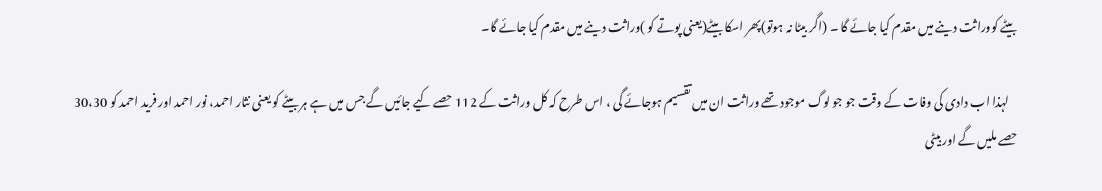بیٹے کووراثت دینے میں مقدم کیا جائے گا ۔ (اگر بیٹا نہ ہوتو)پھر اسکا بیٹے(یعنی پوتے کو )وراثت دینے میں مقدم کیا جائے گا۔

    لہذا اب دادی کی وفات کے وقت جو جو لوگ موجود تھے وراثت ان میں تقسیم ہوجائے گی ، اس طرح کہ کل وراثت کے 112 حصے کیے جائیں گے جس میں ہے ہر بیٹے کو یعنی نثار احمد، نور احمد اور فرید احمد کو 30،30 حصے ملیں گے اور بیٹی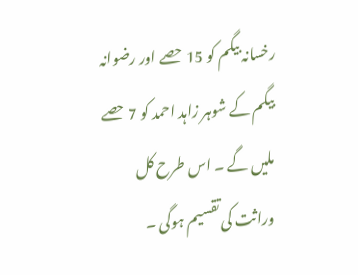رخسانہ بیگم کو 15 حصے اور رضوانہ بیگم کے شوہر زاہد احمد کو 7 حصے ملیں گے ۔ اس طرح کل وراثت کی تقسیم ہوگی ۔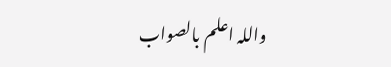واللہ اعلم بالصواب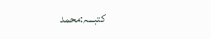کتبـــہ:محمد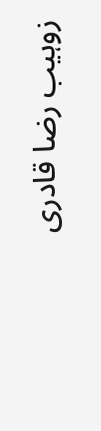زوہیب رضا قادری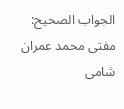الجواب الصحیح: مفتی محمد عمران شامی